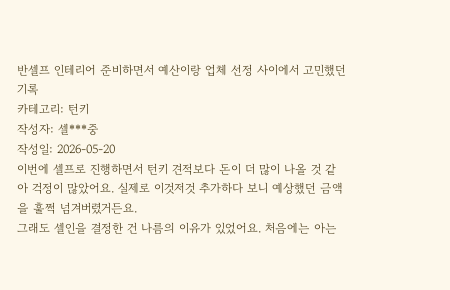반셀프 인테리어 준비하면서 예산이랑 업체 선정 사이에서 고민했던 기록
카테고리: 턴키
작성자: 셀***중
작성일: 2026-05-20
이번에 셀프로 진행하면서 턴키 견적보다 돈이 더 많이 나올 것 같아 걱정이 많았어요. 실제로 이것저것 추가하다 보니 예상했던 금액을 훌쩍 넘겨버렸거든요.
그래도 셀인을 결정한 건 나름의 이유가 있었어요. 처음에는 아는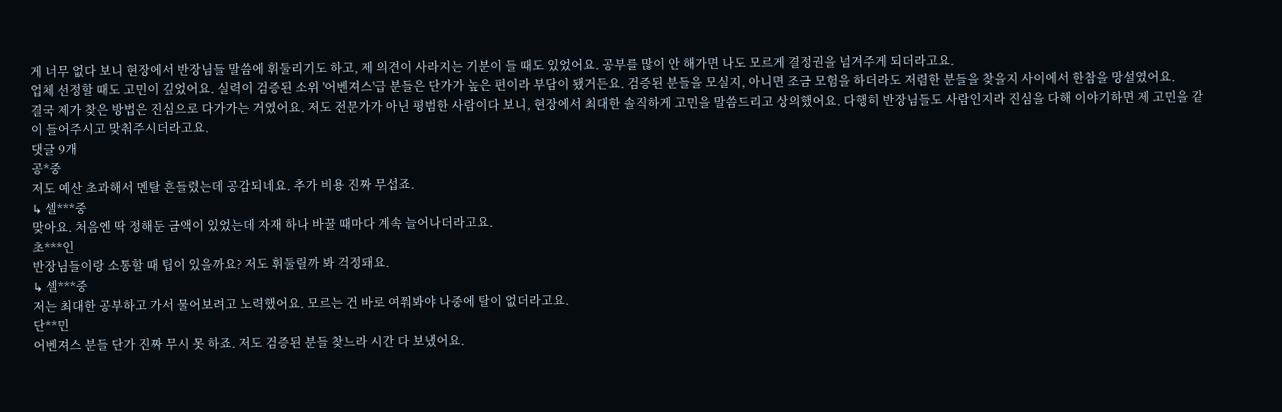게 너무 없다 보니 현장에서 반장님들 말씀에 휘둘리기도 하고, 제 의견이 사라지는 기분이 들 때도 있었어요. 공부를 많이 안 해가면 나도 모르게 결정권을 넘겨주게 되더라고요.
업체 선정할 때도 고민이 깊었어요. 실력이 검증된 소위 '어벤져스'급 분들은 단가가 높은 편이라 부담이 됐거든요. 검증된 분들을 모실지, 아니면 조금 모험을 하더라도 저렴한 분들을 찾을지 사이에서 한참을 망설였어요.
결국 제가 찾은 방법은 진심으로 다가가는 거였어요. 저도 전문가가 아닌 평범한 사람이다 보니, 현장에서 최대한 솔직하게 고민을 말씀드리고 상의했어요. 다행히 반장님들도 사람인지라 진심을 다해 이야기하면 제 고민을 같이 들어주시고 맞춰주시더라고요.
댓글 9개
공*중
저도 예산 초과해서 멘탈 흔들렸는데 공감되네요. 추가 비용 진짜 무섭죠.
↳ 셀***중
맞아요. 처음엔 딱 정해둔 금액이 있었는데 자재 하나 바꿀 때마다 계속 늘어나더라고요.
초***인
반장님들이랑 소통할 때 팁이 있을까요? 저도 휘둘릴까 봐 걱정돼요.
↳ 셀***중
저는 최대한 공부하고 가서 물어보려고 노력했어요. 모르는 건 바로 여쭤봐야 나중에 탈이 없더라고요.
단**민
어벤져스 분들 단가 진짜 무시 못 하죠. 저도 검증된 분들 찾느라 시간 다 보냈어요.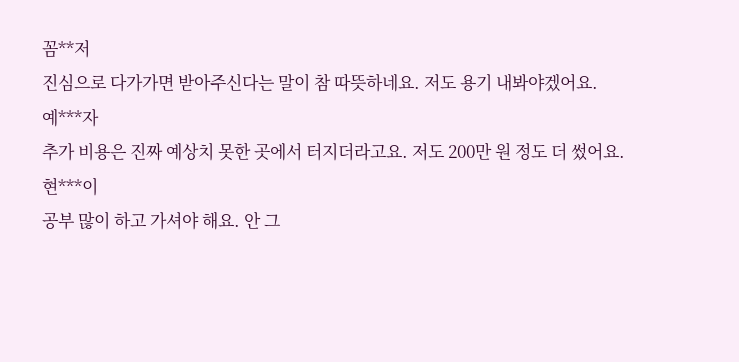꼼**저
진심으로 다가가면 받아주신다는 말이 참 따뜻하네요. 저도 용기 내봐야겠어요.
예***자
추가 비용은 진짜 예상치 못한 곳에서 터지더라고요. 저도 200만 원 정도 더 썼어요.
현***이
공부 많이 하고 가셔야 해요. 안 그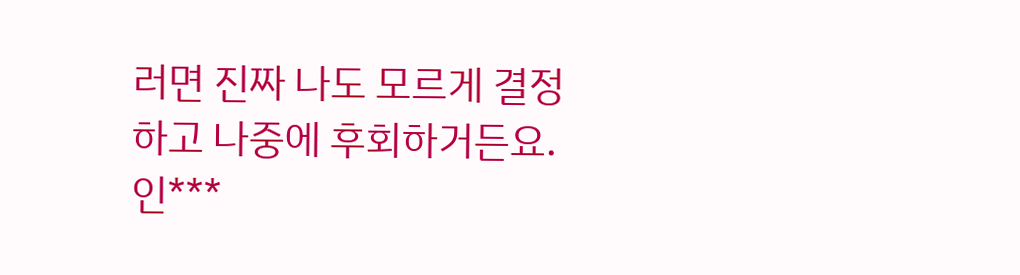러면 진짜 나도 모르게 결정하고 나중에 후회하거든요.
인***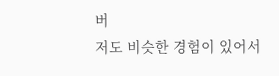버
저도 비슷한 경험이 있어서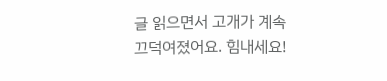글 읽으면서 고개가 계속 끄덕여졌어요. 힘내세요!